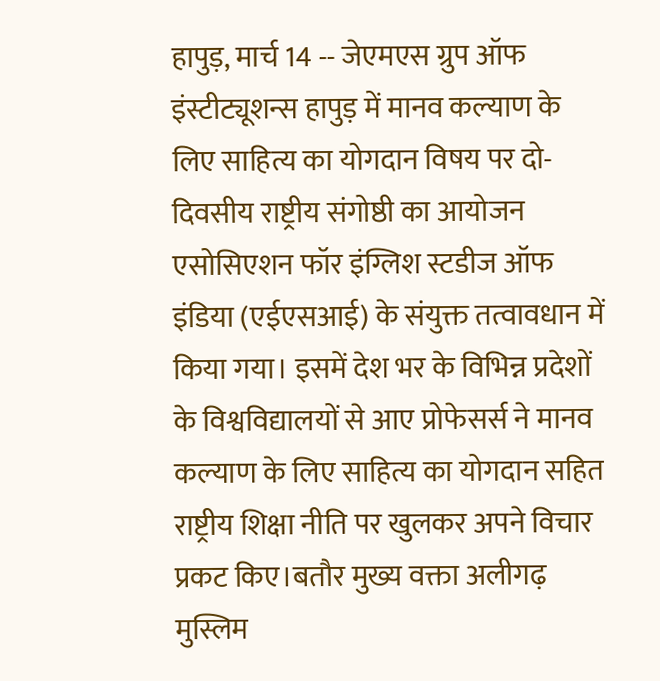हापुड़, मार्च 14 -- जेएमएस ग्रुप ऑफ इंस्टीट्यूशन्स हापुड़ में मानव कल्याण के लिए साहित्य का योगदान विषय पर दो-दिवसीय राष्ट्रीय संगोष्ठी का आयोजन एसोसिएशन फॉर इंग्लिश स्टडीज ऑफ इंडिया (एईएसआई) के संयुक्त तत्वावधान में किया गया। इसमें देश भर के विभिन्न प्रदेशों के विश्वविद्यालयों से आए प्रोफेसर्स ने मानव कल्याण के लिए साहित्य का योगदान सहित राष्ट्रीय शिक्षा नीति पर खुलकर अपने विचार प्रकट किए।बतौर मुख्य वक्ता अलीगढ़ मुस्लिम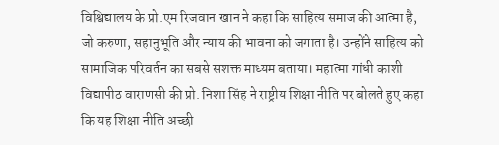विश्विद्यालय के प्रो.एम रिजवान खान ने कहा कि साहित्य समाज की आत्मा है, जो करुणा, सहानुभूति और न्याय की भावना को जगाता है। उन्होंने साहित्य को सामाजिक परिवर्तन का सबसे सशक्त माध्यम बताया। महात्मा गांधी काशी विद्यापीठ वाराणसी की प्रो. निशा सिंह ने राष्ट्रीय शिक्षा नीति पर बोलते हुए कहा कि यह शिक्षा नीति अच्छी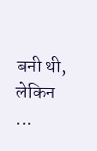बनी थी, लेकिन ...